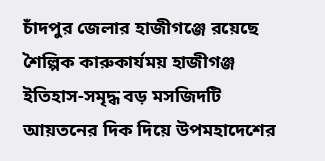চাঁদপুর জেলার হাজীগঞ্জে রয়েছে শৈল্পিক কারুকার্যময় হাজীগঞ্জ ইতিহাস-সমৃদ্ধ বড় মসজিদটি আয়তনের দিক দিয়ে উপমহাদেশের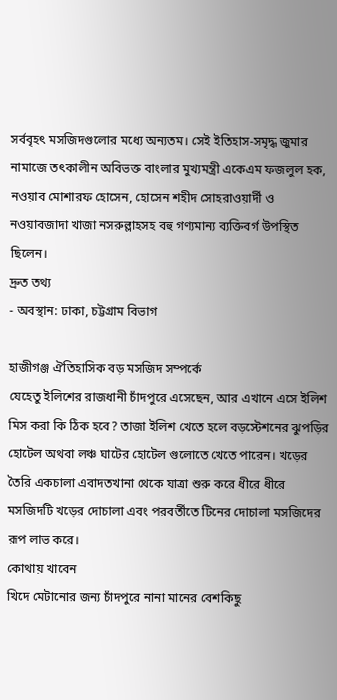সর্ববৃহৎ মসজিদগুলোর মধ্যে অন্যতম। সেই ইতিহাস-সমৃদ্ধ জুমার নামাজে তৎকালীন অবিভক্ত বাংলার মুখ্যমন্ত্রী একেএম ফজলুল হক, নওয়াব মোশারফ হোসেন, হোসেন শহীদ সোহরাওয়ার্দী ও নওয়াবজাদা খাজা নসরুল্লাহসহ বহু গণ্যমান্য ব্যক্তিবর্গ উপস্থিত ছিলেন।
দ্রুত তথ্য
- অবস্থান: ঢাকা, চট্টগ্রাম বিভাগ

হাজীগঞ্জ ঐতিহাসিক বড় মসজিদ সম্পর্কে
যেহেতু ইলিশের রাজধানী চাঁদপুরে এসেছেন, আর এখানে এসে ইলিশ মিস করা কি ঠিক হবে? তাজা ইলিশ খেতে হলে বড়স্টেশনের ঝুপড়ির হোটেল অথবা লঞ্চ ঘাটের হোটেল গুলোতে খেতে পারেন। খড়ের তৈরি একচালা এবাদতখানা থেকে যাত্রা শুরু করে ধীরে ধীরে মসজিদটি খড়ের দোচালা এবং পরবর্তীতে টিনের দোচালা মসজিদের রূপ লাভ করে।
কোথায় খাবেন
খিদে মেটানোর জন্য চাঁদপুরে নানা মানের বেশকিছু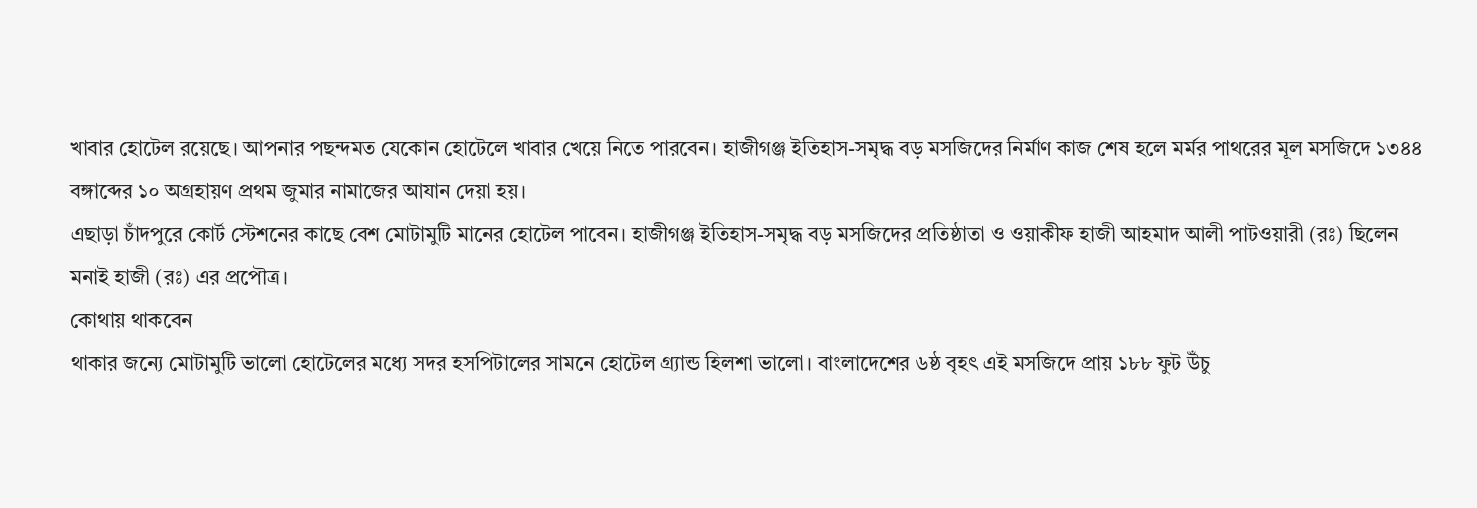খাবার হোটেল রয়েছে। আপনার পছন্দমত যেকোন হোটেলে খাবার খেয়ে নিতে পারবেন। হাজীগঞ্জ ইতিহাস-সমৃদ্ধ বড় মসজিদের নির্মাণ কাজ শেষ হলে মর্মর পাথরের মূল মসজিদে ১৩৪৪ বঙ্গাব্দের ১০ অগ্রহায়ণ প্রথম জুমার নামাজের আযান দেয়া হয়।
এছাড়া চাঁদপুরে কোর্ট স্টেশনের কাছে বেশ মোটামুটি মানের হোটেল পাবেন। হাজীগঞ্জ ইতিহাস-সমৃদ্ধ বড় মসজিদের প্রতিষ্ঠাতা ও ওয়াকীফ হাজী আহমাদ আলী পাটওয়ারী (রঃ) ছিলেন মনাই হাজী (রঃ) এর প্রপৌত্র।
কোথায় থাকবেন
থাকার জন্যে মোটামুটি ভালো হোটেলের মধ্যে সদর হসপিটালের সামনে হোটেল গ্র্যান্ড হিলশা ভালো। বাংলাদেশের ৬ষ্ঠ বৃহৎ এই মসজিদে প্রায় ১৮৮ ফুট উঁচু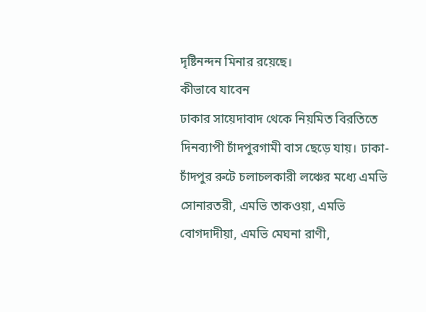দৃষ্টিনন্দন মিনার রয়েছে।
কীভাবে যাবেন
ঢাকার সায়েদাবাদ থেকে নিয়মিত বিরতিতে দিনব্যাপী চাঁদপুরগামী বাস ছেড়ে যায়। ঢাকা-চাঁদপুর রুটে চলাচলকারী লঞ্চের মধ্যে এমভি সোনারতরী, এমভি তাকওয়া, এমভি বোগদাদীয়া, এমভি মেঘনা রাণী,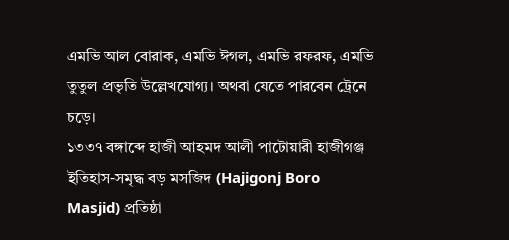এমভি আল বোরাক, এমভি ঈগল, এমভি রফরফ, এমভি তুতুল প্রভৃতি উল্লেখযোগ্য। অথবা যেতে পারবেন ট্রেনে চড়ে।
১৩৩৭ বঙ্গাব্দে হাজী আহমদ আলী পাটোয়ারী হাজীগঞ্জ ইতিহাস-সমৃদ্ধ বড় মসজিদ (Hajigonj Boro Masjid) প্রতিষ্ঠা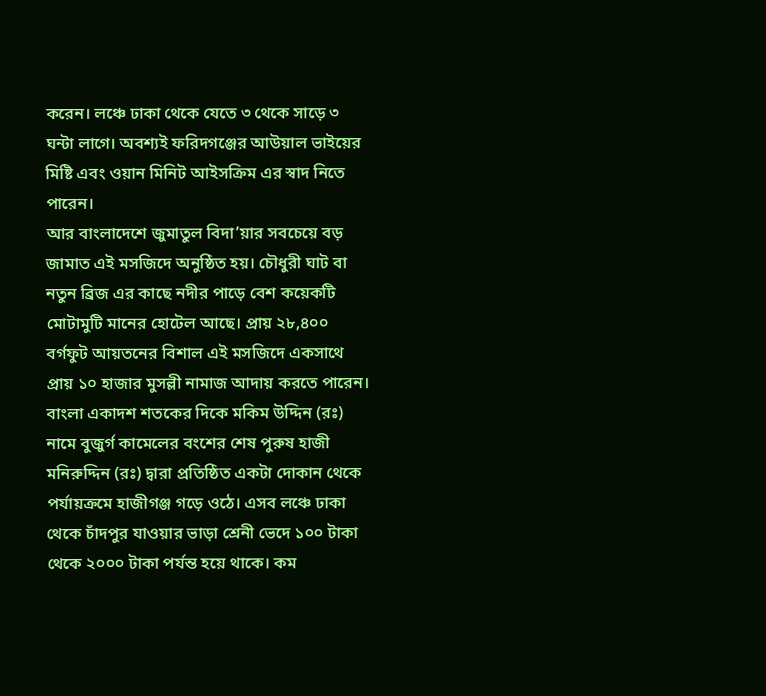করেন। লঞ্চে ঢাকা থেকে যেতে ৩ থেকে সাড়ে ৩ ঘন্টা লাগে। অবশ্যই ফরিদগঞ্জের আউয়াল ভাইয়ের মিষ্টি এবং ওয়ান মিনিট আইসক্রিম এর স্বাদ নিতে পারেন।
আর বাংলাদেশে জুমাতুল বিদা’য়ার সবচেয়ে বড় জামাত এই মসজিদে অনুষ্ঠিত হয়। চৌধুরী ঘাট বা নতুন ব্রিজ এর কাছে নদীর পাড়ে বেশ কয়েকটি মোটামুটি মানের হোটেল আছে। প্রায় ২৮,৪০০ বর্গফুট আয়তনের বিশাল এই মসজিদে একসাথে প্রায় ১০ হাজার মুসল্লী নামাজ আদায় করতে পারেন।
বাংলা একাদশ শতকের দিকে মকিম উদ্দিন (রঃ) নামে বুজুর্গ কামেলের বংশের শেষ পুরুষ হাজী মনিরুদ্দিন (রঃ) দ্বারা প্রতিষ্ঠিত একটা দোকান থেকে পর্যায়ক্রমে হাজীগঞ্জ গড়ে ওঠে। এসব লঞ্চে ঢাকা থেকে চাঁদপুর যাওয়ার ভাড়া শ্রেনী ভেদে ১০০ টাকা থেকে ২০০০ টাকা পর্যন্ত হয়ে থাকে। কম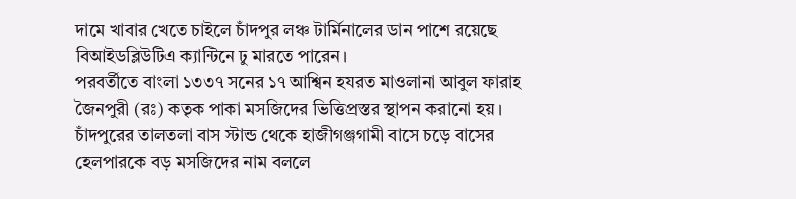দামে খাবার খেতে চাইলে চাঁদপুর লঞ্চ টার্মিনালের ডান পাশে রয়েছে বিআইডব্লিউটিএ ক্যান্টিনে ঢু মারতে পারেন।
পরবর্তীতে বাংলা ১৩৩৭ সনের ১৭ আশ্বিন হযরত মাওলানা আবুল ফারাহ জৈনপুরী (রঃ) কতৃক পাকা মসজিদের ভিত্তিপ্রস্তর স্থাপন করানো হয়। চাঁদপুরের তালতলা বাস স্টান্ড থেকে হাজীগঞ্জগামী বাসে চড়ে বাসের হেলপারকে বড় মসজিদের নাম বললে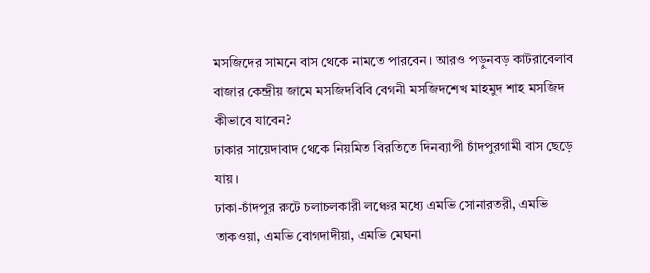মসজিদের সামনে বাস থেকে নামতে পারবেন। আরও পড়ুনবড় কাটরাবেলাব বাজার কেন্দ্রীয় জামে মসজিদবিবি বেগনী মসজিদশেখ মাহমুদ শাহ মসজিদ
কীভাবে যাবেন?
ঢাকার সায়েদাবাদ থেকে নিয়মিত বিরতিতে দিনব্যাপী চাঁদপুরগামী বাস ছেড়ে যায়।
ঢাকা-চাঁদপুর রুটে চলাচলকারী লঞ্চের মধ্যে এমভি সোনারতরী, এমভি তাকওয়া, এমভি বোগদাদীয়া, এমভি মেঘনা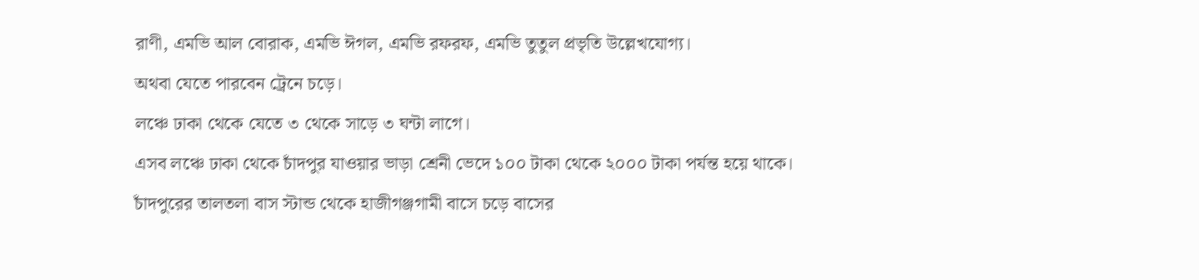রাণী, এমভি আল বোরাক, এমভি ঈগল, এমভি রফরফ, এমভি তুতুল প্রভৃতি উল্লেখযোগ্য।
অথবা যেতে পারবেন ট্রেনে চড়ে।
লঞ্চে ঢাকা থেকে যেতে ৩ থেকে সাড়ে ৩ ঘন্টা লাগে।
এসব লঞ্চে ঢাকা থেকে চাঁদপুর যাওয়ার ভাড়া শ্রেনী ভেদে ১০০ টাকা থেকে ২০০০ টাকা পর্যন্ত হয়ে থাকে।
চাঁদপুরের তালতলা বাস স্টান্ড থেকে হাজীগঞ্জগামী বাসে চড়ে বাসের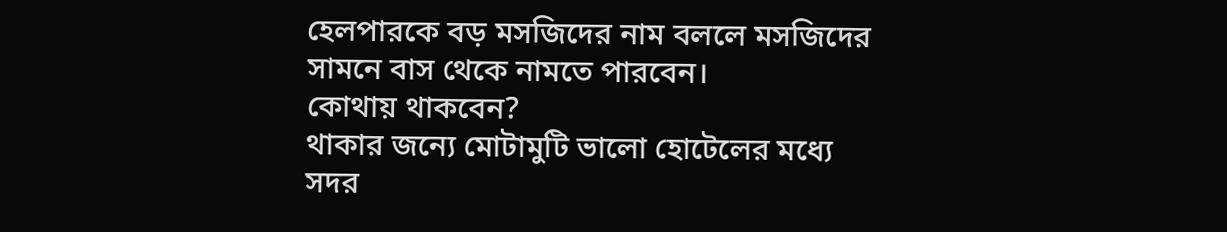হেলপারকে বড় মসজিদের নাম বললে মসজিদের সামনে বাস থেকে নামতে পারবেন।
কোথায় থাকবেন?
থাকার জন্যে মোটামুটি ভালো হোটেলের মধ্যে সদর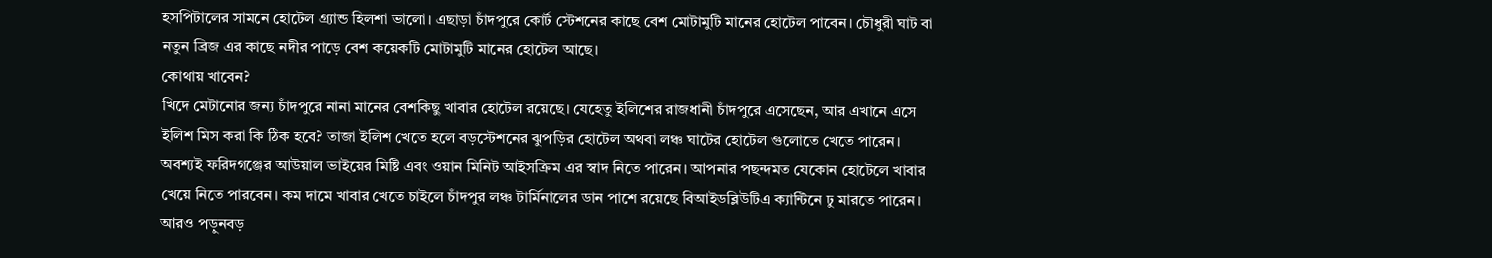হসপিটালের সামনে হোটেল গ্র্যান্ড হিলশা ভালো। এছাড়া চাঁদপুরে কোর্ট স্টেশনের কাছে বেশ মোটামুটি মানের হোটেল পাবেন। চৌধুরী ঘাট বা নতুন ব্রিজ এর কাছে নদীর পাড়ে বেশ কয়েকটি মোটামুটি মানের হোটেল আছে।
কোথায় খাবেন?
খিদে মেটানোর জন্য চাঁদপুরে নানা মানের বেশকিছু খাবার হোটেল রয়েছে। যেহেতু ইলিশের রাজধানী চাঁদপুরে এসেছেন, আর এখানে এসে ইলিশ মিস করা কি ঠিক হবে? তাজা ইলিশ খেতে হলে বড়স্টেশনের ঝুপড়ির হোটেল অথবা লঞ্চ ঘাটের হোটেল গুলোতে খেতে পারেন। অবশ্যই ফরিদগঞ্জের আউয়াল ভাইয়ের মিষ্টি এবং ওয়ান মিনিট আইসক্রিম এর স্বাদ নিতে পারেন। আপনার পছন্দমত যেকোন হোটেলে খাবার খেয়ে নিতে পারবেন। কম দামে খাবার খেতে চাইলে চাঁদপুর লঞ্চ টার্মিনালের ডান পাশে রয়েছে বিআইডব্লিউটিএ ক্যান্টিনে ঢু মারতে পারেন। আরও পড়ুনবড়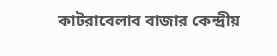কাটরাবেলাব বাজার কেন্দ্রীয়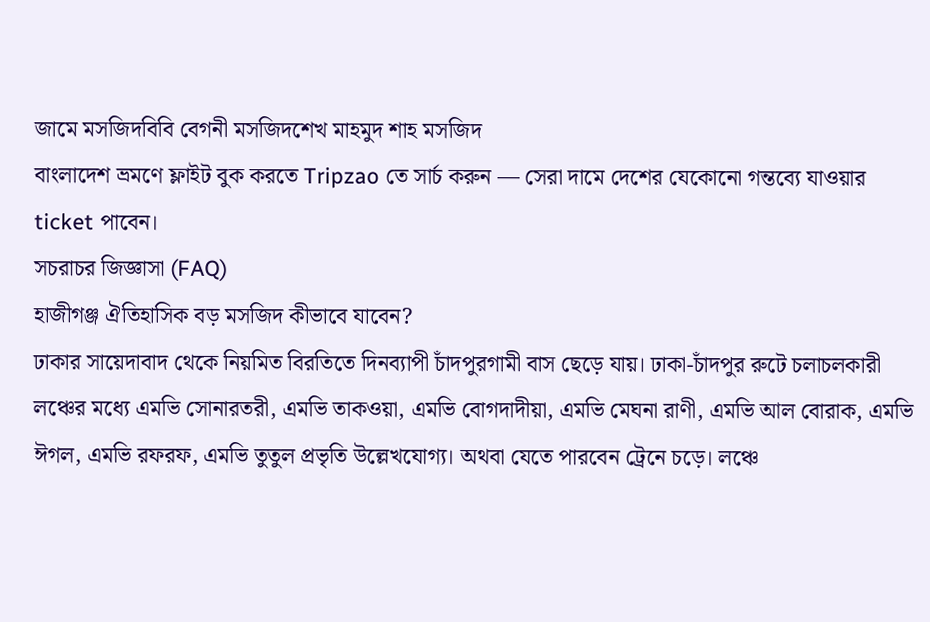জামে মসজিদবিবি বেগনী মসজিদশেখ মাহমুদ শাহ মসজিদ
বাংলাদেশ ভ্রমণে ফ্লাইট বুক করতে Tripzao তে সার্চ করুন — সেরা দামে দেশের যেকোনো গন্তব্যে যাওয়ার ticket পাবেন।
সচরাচর জিজ্ঞাসা (FAQ)
হাজীগঞ্জ ঐতিহাসিক বড় মসজিদ কীভাবে যাবেন?
ঢাকার সায়েদাবাদ থেকে নিয়মিত বিরতিতে দিনব্যাপী চাঁদপুরগামী বাস ছেড়ে যায়। ঢাকা-চাঁদপুর রুটে চলাচলকারী লঞ্চের মধ্যে এমভি সোনারতরী, এমভি তাকওয়া, এমভি বোগদাদীয়া, এমভি মেঘনা রাণী, এমভি আল বোরাক, এমভি ঈগল, এমভি রফরফ, এমভি তুতুল প্রভৃতি উল্লেখযোগ্য। অথবা যেতে পারবেন ট্রেনে চড়ে। লঞ্চে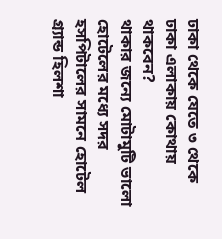ঢাকা থেকে যেতে ৩ থেকে
ঢাকা এলাকায় কোথায় থাকবেন?
থাকার জন্যে মোটামুটি ভালো হোটেলের মধ্যে সদর হসপিটালের সামনে হোটেল গ্র্যান্ড হিলশা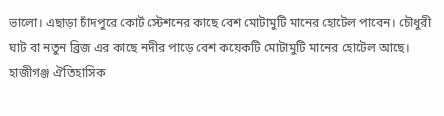ভালো। এছাড়া চাঁদপুরে কোর্ট স্টেশনের কাছে বেশ মোটামুটি মানের হোটেল পাবেন। চৌধুরী ঘাট বা নতুন ব্রিজ এর কাছে নদীর পাড়ে বেশ কয়েকটি মোটামুটি মানের হোটেল আছে।
হাজীগঞ্জ ঐতিহাসিক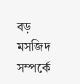বড় মসজিদ সম্পর্কে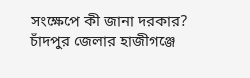সংক্ষেপে কী জানা দরকার?
চাঁদপুর জেলার হাজীগঞ্জে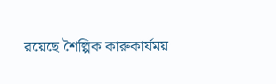রয়েছে শৈল্পিক কারুকার্যময়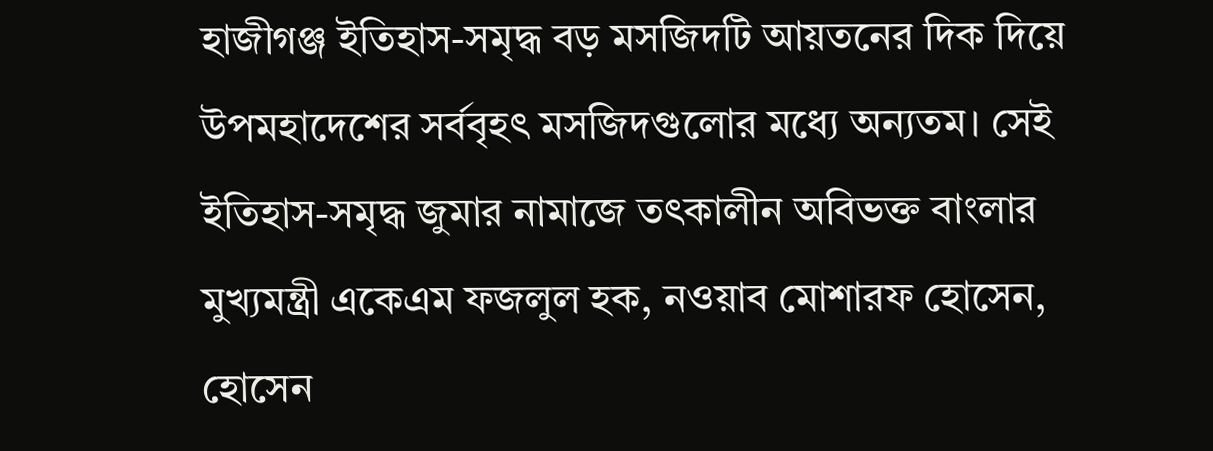হাজীগঞ্জ ইতিহাস-সমৃদ্ধ বড় মসজিদটি আয়তনের দিক দিয়ে উপমহাদেশের সর্ববৃহৎ মসজিদগুলোর মধ্যে অন্যতম। সেই ইতিহাস-সমৃদ্ধ জুমার নামাজে তৎকালীন অবিভক্ত বাংলার মুখ্যমন্ত্রী একেএম ফজলুল হক, নওয়াব মোশারফ হোসেন, হোসেন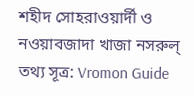শহীদ সোহরাওয়ার্দী ও নওয়াবজাদা খাজা নসরুল্
তথ্য সূত্র: Vromon Guide